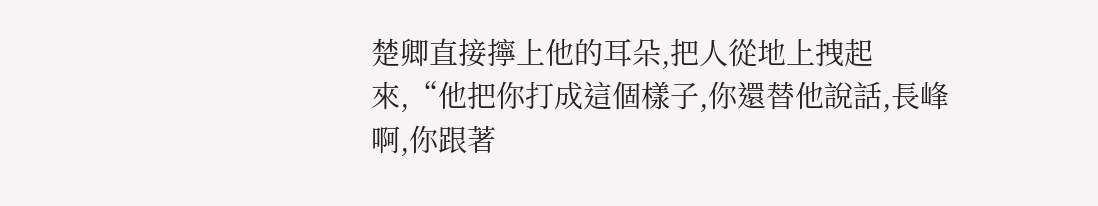楚卿直接擰上他的耳朵,把人從地上拽起來,“他把你打成這個樣子,你還替他說話,長峰啊,你跟著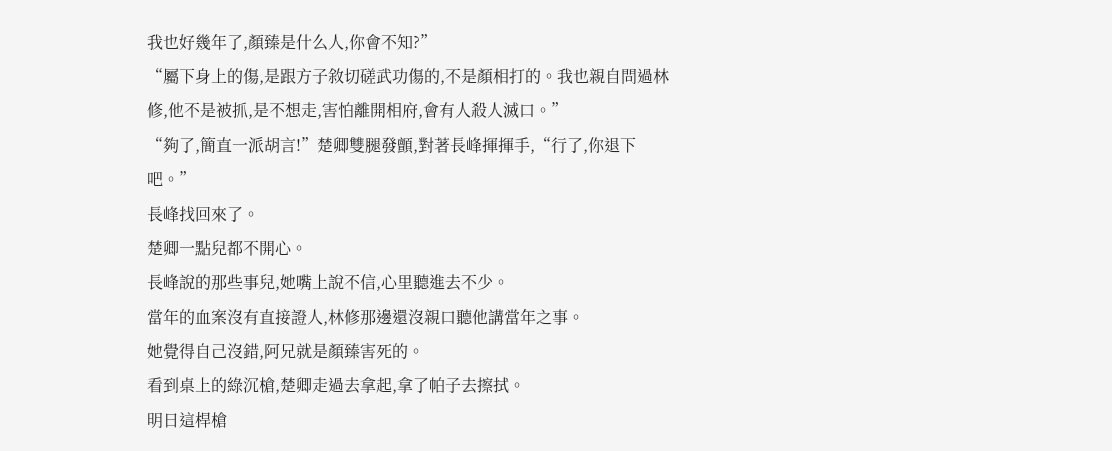我也好幾年了,顏臻是什么人,你會不知?”
“屬下身上的傷,是跟方子敘切磋武功傷的,不是顏相打的。我也親自問過林修,他不是被抓,是不想走,害怕離開相府,會有人殺人滅口。”
“夠了,簡直一派胡言!”楚卿雙腿發顫,對著長峰揮揮手,“行了,你退下吧。”
長峰找回來了。
楚卿一點兒都不開心。
長峰說的那些事兒,她嘴上說不信,心里聽進去不少。
當年的血案沒有直接證人,林修那邊還沒親口聽他講當年之事。
她覺得自己沒錯,阿兄就是顏臻害死的。
看到桌上的綠沉槍,楚卿走過去拿起,拿了帕子去擦拭。
明日這桿槍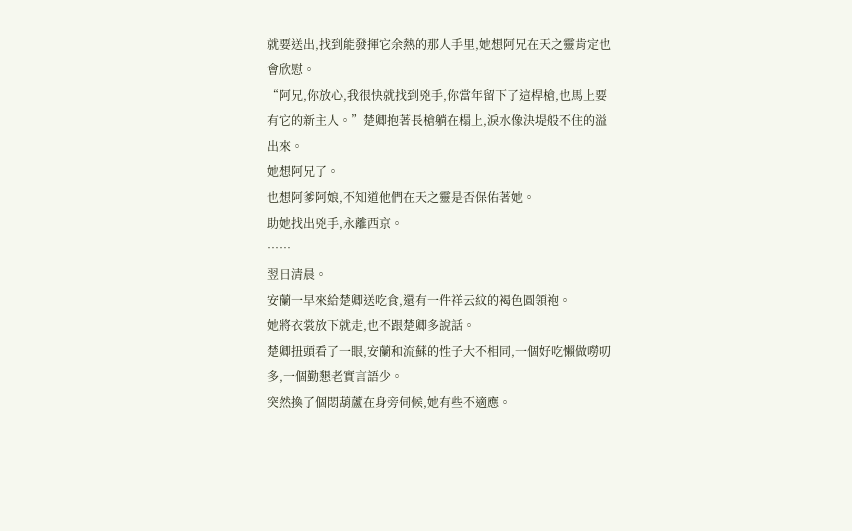就要送出,找到能發揮它余熱的那人手里,她想阿兄在天之靈肯定也會欣慰。
“阿兄,你放心,我很快就找到兇手,你當年留下了這桿槍,也馬上要有它的新主人。”楚卿抱著長槍躺在榻上,淚水像決堤般不住的溢出來。
她想阿兄了。
也想阿爹阿娘,不知道他們在天之靈是否保佑著她。
助她找出兇手,永離西京。
……
翌日清晨。
安蘭一早來給楚卿送吃食,還有一件祥云紋的褐色圓領袍。
她將衣裳放下就走,也不跟楚卿多說話。
楚卿扭頭看了一眼,安蘭和流蘇的性子大不相同,一個好吃懶做嘮叨多,一個勤懇老實言語少。
突然換了個悶葫蘆在身旁伺候,她有些不適應。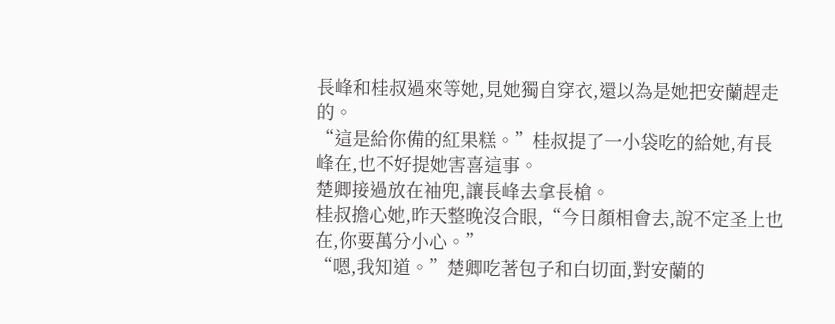長峰和桂叔過來等她,見她獨自穿衣,還以為是她把安蘭趕走的。
“這是給你備的紅果糕。”桂叔提了一小袋吃的給她,有長峰在,也不好提她害喜這事。
楚卿接過放在袖兜,讓長峰去拿長槍。
桂叔擔心她,昨天整晚沒合眼,“今日顏相會去,說不定圣上也在,你要萬分小心。”
“嗯,我知道。”楚卿吃著包子和白切面,對安蘭的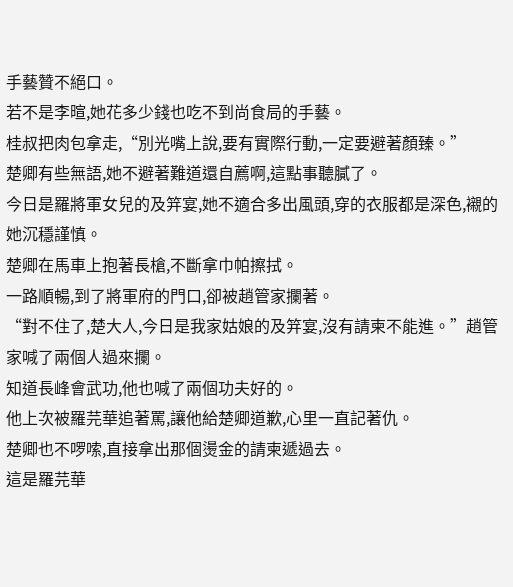手藝贊不絕口。
若不是李暄,她花多少錢也吃不到尚食局的手藝。
桂叔把肉包拿走,“別光嘴上說,要有實際行動,一定要避著顏臻。”
楚卿有些無語,她不避著難道還自薦啊,這點事聽膩了。
今日是羅將軍女兒的及笄宴,她不適合多出風頭,穿的衣服都是深色,襯的她沉穩謹慎。
楚卿在馬車上抱著長槍,不斷拿巾帕擦拭。
一路順暢,到了將軍府的門口,卻被趙管家攔著。
“對不住了,楚大人,今日是我家姑娘的及笄宴,沒有請柬不能進。”趙管家喊了兩個人過來攔。
知道長峰會武功,他也喊了兩個功夫好的。
他上次被羅芫華追著罵,讓他給楚卿道歉,心里一直記著仇。
楚卿也不啰嗦,直接拿出那個燙金的請柬遞過去。
這是羅芫華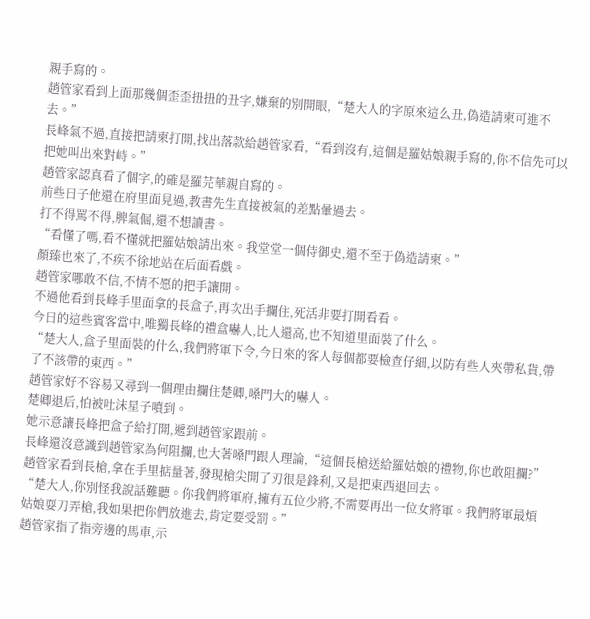親手寫的。
趙管家看到上面那幾個歪歪扭扭的丑字,嫌棄的別開眼,“楚大人的字原來這么丑,偽造請柬可進不去。”
長峰氣不過,直接把請柬打開,找出落款給趙管家看,“看到沒有,這個是羅姑娘親手寫的,你不信先可以把她叫出來對峙。”
趙管家認真看了個字,的確是羅芫華親自寫的。
前些日子他還在府里面見過,教書先生直接被氣的差點暈過去。
打不得罵不得,脾氣倔,還不想讀書。
“看懂了嗎,看不懂就把羅姑娘請出來。我堂堂一個侍御史,還不至于偽造請柬。”
顏臻也來了,不疾不徐地站在后面看戲。
趙管家哪敢不信,不情不愿的把手讓開。
不過他看到長峰手里面拿的長盒子,再次出手攔住,死活非要打開看看。
今日的這些賓客當中,唯獨長峰的禮盒嚇人,比人還高,也不知道里面裝了什么。
“楚大人,盒子里面裝的什么,我們將軍下令,今日來的客人每個都要檢查仔細,以防有些人夾帶私貨,帶了不該帶的東西。”
趙管家好不容易又尋到一個理由攔住楚卿,嗓門大的嚇人。
楚卿退后,怕被吐沫星子噴到。
她示意讓長峰把盒子給打開,遞到趙管家跟前。
長峰還沒意識到趙管家為何阻攔,也大著嗓門跟人理論,“這個長槍送給羅姑娘的禮物,你也敢阻攔?”
趙管家看到長槍,拿在手里掂量著,發現槍尖開了刃很是鋒利,又是把東西退回去。
“楚大人,你別怪我說話難聽。你我們將軍府,擁有五位少將,不需要再出一位女將軍。我們將軍最煩姑娘耍刀弄槍,我如果把你們放進去,肯定要受罰。”
趙管家指了指旁邊的馬車,示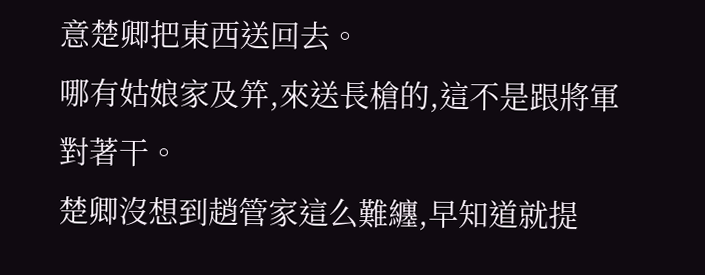意楚卿把東西送回去。
哪有姑娘家及笄,來送長槍的,這不是跟將軍對著干。
楚卿沒想到趙管家這么難纏,早知道就提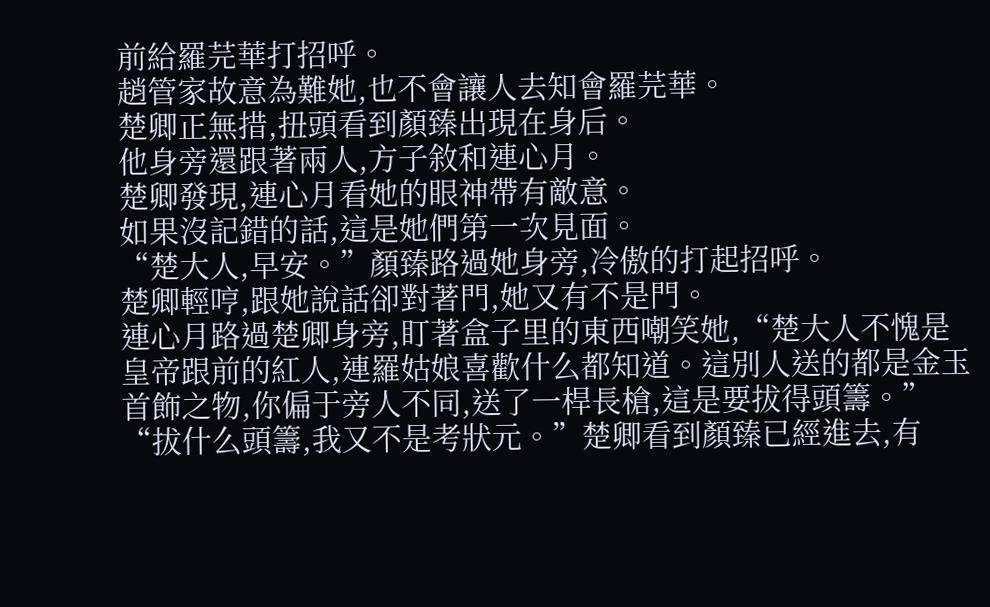前給羅芫華打招呼。
趙管家故意為難她,也不會讓人去知會羅芫華。
楚卿正無措,扭頭看到顏臻出現在身后。
他身旁還跟著兩人,方子敘和連心月。
楚卿發現,連心月看她的眼神帶有敵意。
如果沒記錯的話,這是她們第一次見面。
“楚大人,早安。”顏臻路過她身旁,冷傲的打起招呼。
楚卿輕哼,跟她說話卻對著門,她又有不是門。
連心月路過楚卿身旁,盯著盒子里的東西嘲笑她,“楚大人不愧是皇帝跟前的紅人,連羅姑娘喜歡什么都知道。這別人送的都是金玉首飾之物,你偏于旁人不同,送了一桿長槍,這是要拔得頭籌。”
“拔什么頭籌,我又不是考狀元。”楚卿看到顏臻已經進去,有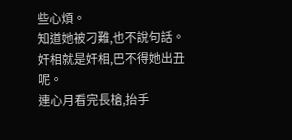些心煩。
知道她被刁難,也不說句話。
奸相就是奸相,巴不得她出丑呢。
連心月看完長槍,抬手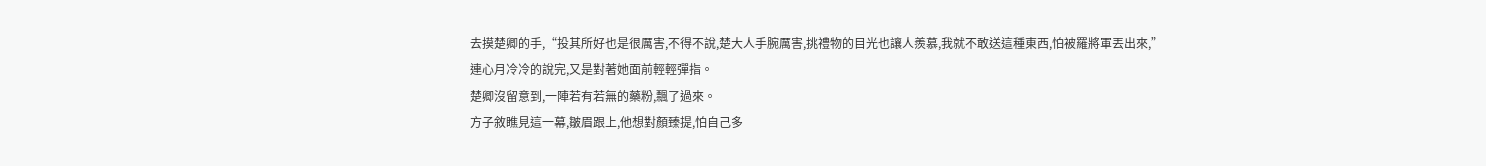去摸楚卿的手,“投其所好也是很厲害,不得不說,楚大人手腕厲害,挑禮物的目光也讓人羨慕,我就不敢送這種東西,怕被羅將軍丟出來,”
連心月冷冷的說完,又是對著她面前輕輕彈指。
楚卿沒留意到,一陣若有若無的藥粉,飄了過來。
方子敘瞧見這一幕,皺眉跟上,他想對顏臻提,怕自己多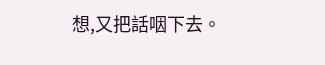想,又把話咽下去。